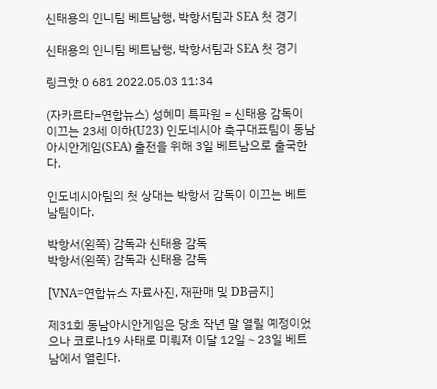신태용의 인니팀 베트남행, 박항서팀과 SEA 첫 경기

신태용의 인니팀 베트남행, 박항서팀과 SEA 첫 경기

링크핫 0 681 2022.05.03 11:34

(자카르타=연합뉴스) 성혜미 특파원 = 신태용 감독이 이끄는 23세 이하(U23) 인도네시아 축구대표팀이 동남아시안게임(SEA) 출전을 위해 3일 베트남으로 출국한다.

인도네시아팀의 첫 상대는 박항서 감독이 이끄는 베트남팀이다.

박항서(왼쪽) 감독과 신태용 감독
박항서(왼쪽) 감독과 신태용 감독

[VNA=연합뉴스 자료사진, 재판매 및 DB금지]

제31회 동남아시안게임은 당초 작년 말 열릴 예정이었으나 코로나19 사태로 미뤄져 이달 12일∼23일 베트남에서 열린다.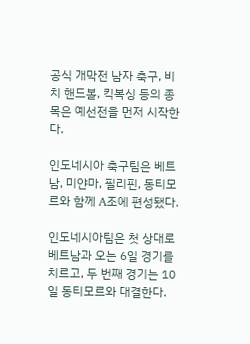공식 개막전 남자 축구, 비치 핸드볼, 킥복싱 등의 종목은 예선전을 먼저 시작한다.

인도네시아 축구팀은 베트남, 미얀마, 필리핀, 동티모르와 함께 A조에 편성됐다.

인도네시아팀은 첫 상대로 베트남과 오는 6일 경기를 치르고, 두 번째 경기는 10일 동티모르와 대결한다.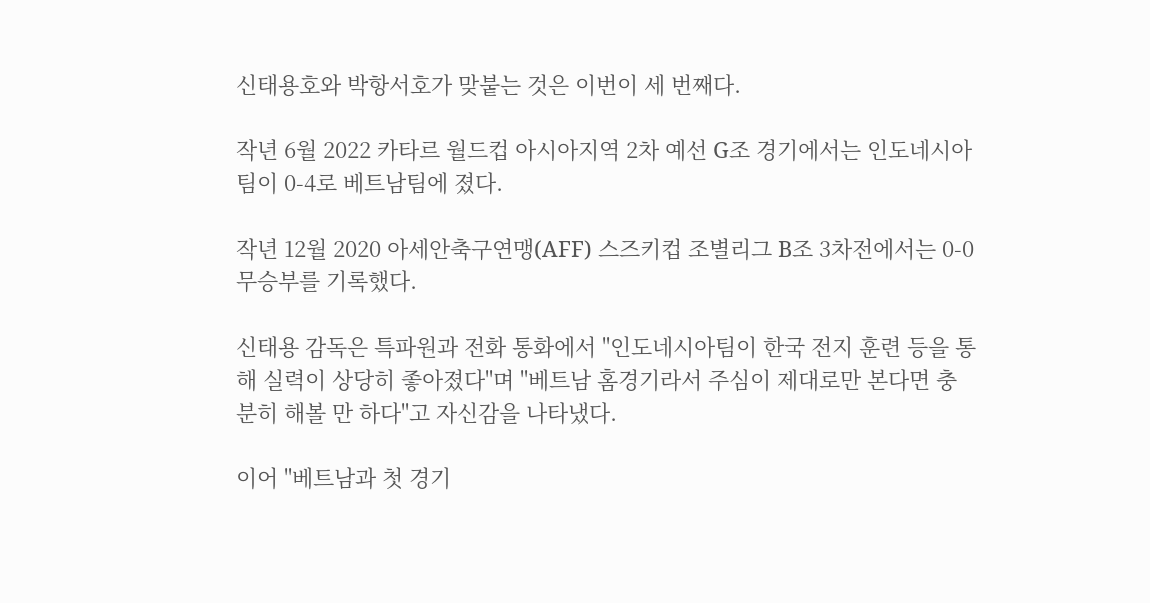신태용호와 박항서호가 맞붙는 것은 이번이 세 번째다.

작년 6월 2022 카타르 월드컵 아시아지역 2차 예선 G조 경기에서는 인도네시아팀이 0-4로 베트남팀에 졌다.

작년 12월 2020 아세안축구연맹(AFF) 스즈키컵 조별리그 B조 3차전에서는 0-0 무승부를 기록했다.

신태용 감독은 특파원과 전화 통화에서 "인도네시아팀이 한국 전지 훈련 등을 통해 실력이 상당히 좋아졌다"며 "베트남 홈경기라서 주심이 제대로만 본다면 충분히 해볼 만 하다"고 자신감을 나타냈다.

이어 "베트남과 첫 경기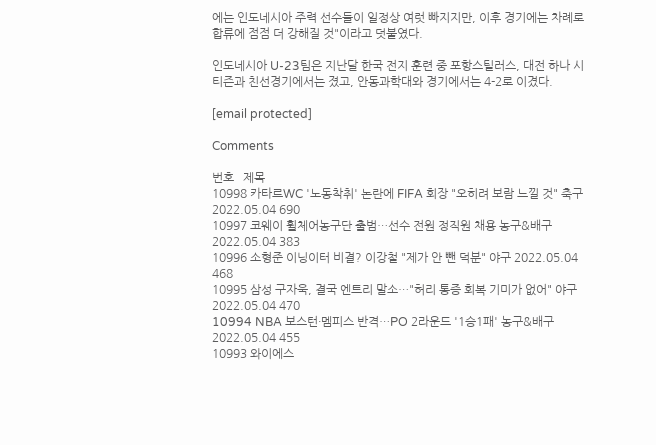에는 인도네시아 주력 선수들이 일정상 여럿 빠지지만, 이후 경기에는 차례로 합류에 점점 더 강해질 것"이라고 덧붙였다.

인도네시아 U-23팀은 지난달 한국 전지 훈련 중 포항스틸러스, 대전 하나 시티즌과 친선경기에서는 졌고, 안동과학대와 경기에서는 4-2로 이겼다.

[email protected]

Comments

번호   제목
10998 카타르WC '노동착취' 논란에 FIFA 회장 "오히려 보람 느낄 것" 축구 2022.05.04 690
10997 코웨이 휠체어농구단 출범…선수 전원 정직원 채용 농구&배구 2022.05.04 383
10996 소형준 이닝이터 비결? 이강철 "제가 안 뺀 덕분" 야구 2022.05.04 468
10995 삼성 구자욱, 결국 엔트리 말소…"허리 통증 회복 기미가 없어" 야구 2022.05.04 470
10994 NBA 보스턴·멤피스 반격…PO 2라운드 '1승1패' 농구&배구 2022.05.04 455
10993 와이에스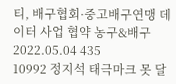티, 배구협회·중고배구연맹 데이터 사업 협약 농구&배구 2022.05.04 435
10992 정지석 태극마크 못 달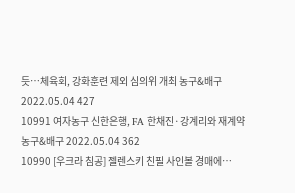듯…체육회, 강화훈련 제외 심의위 개최 농구&배구 2022.05.04 427
10991 여자농구 신한은행, FA 한채진·강계리와 재계약 농구&배구 2022.05.04 362
10990 [우크라 침공] 젤렌스키 친필 사인볼 경매에…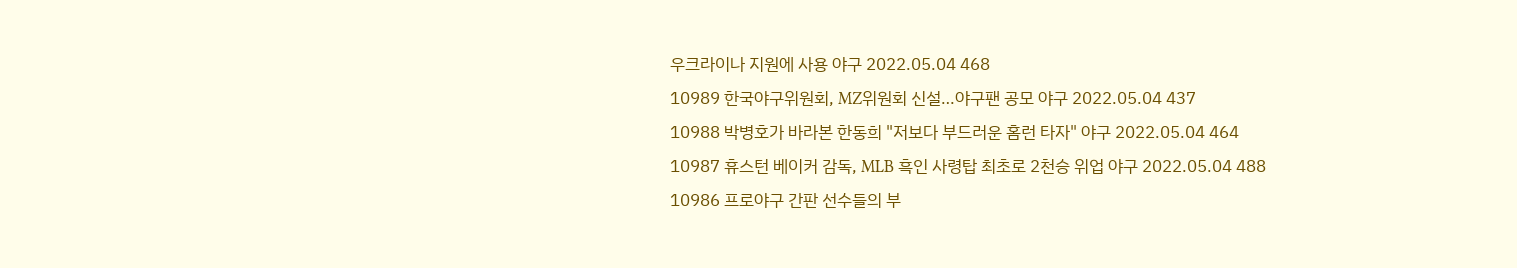우크라이나 지원에 사용 야구 2022.05.04 468
10989 한국야구위원회, MZ위원회 신설…야구팬 공모 야구 2022.05.04 437
10988 박병호가 바라본 한동희 "저보다 부드러운 홈런 타자" 야구 2022.05.04 464
10987 휴스턴 베이커 감독, MLB 흑인 사령탑 최초로 2천승 위업 야구 2022.05.04 488
10986 프로야구 간판 선수들의 부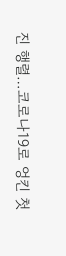진 행렬…코로나19로 엉킨 첫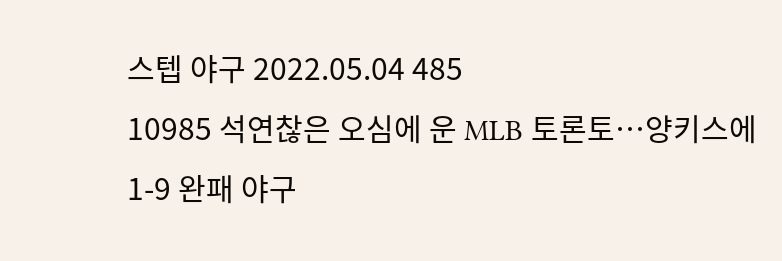스텝 야구 2022.05.04 485
10985 석연찮은 오심에 운 MLB 토론토…양키스에 1-9 완패 야구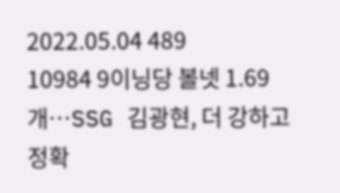2022.05.04 489
10984 9이닝당 볼넷 1.69개…SSG 김광현, 더 강하고 정확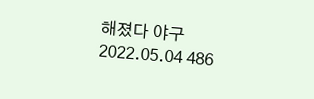해졌다 야구 2022.05.04 486